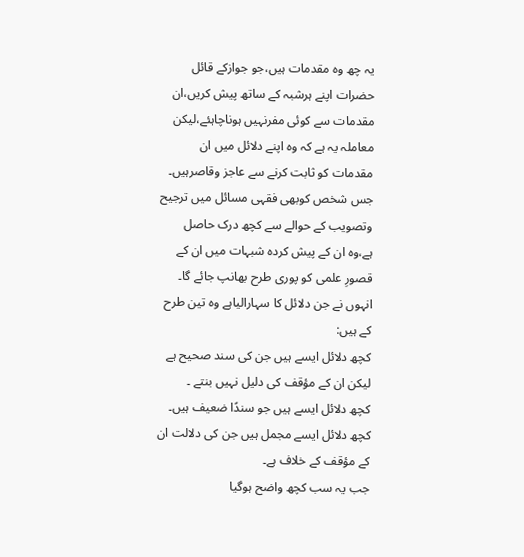یہ چھ وہ مقدمات ہیں،جو جوازکے قائل حضرات اپنے ہرشبہ کے ساتھ پیش کریں،ان مقدمات سے کوئی مفرنہیں ہوناچاہئے،لیکن معاملہ یہ ہے کہ وہ اپنے دلائل میں ان مقدمات کو ثابت کرنے سے عاجز وقاصرہیں۔
جس شخص کوبھی فقہی مسائل میں ترجیح وتصویب کے حوالے سے کچھ درک حاصل ہے،وہ ان کے پیش کردہ شبہات میں ان کے قصورِ علمی کو پوری طرح بھانپ جائے گا۔
انہوں نے جن دلائل کا سہارالیاہے وہ تین طرح کے ہیں:
کچھ دلائل ایسے ہیں جن کی سند صحیح ہے لیکن ان کے مؤقف کی دلیل نہیں بنتے ۔
کچھ دلائل ایسے ہیں جو سندًا ضعیف ہیں۔
کچھ دلائل ایسے مجمل ہیں جن کی دلالت ان کے مؤقف کے خلاف ہے۔
جب یہ سب کچھ واضح ہوگیا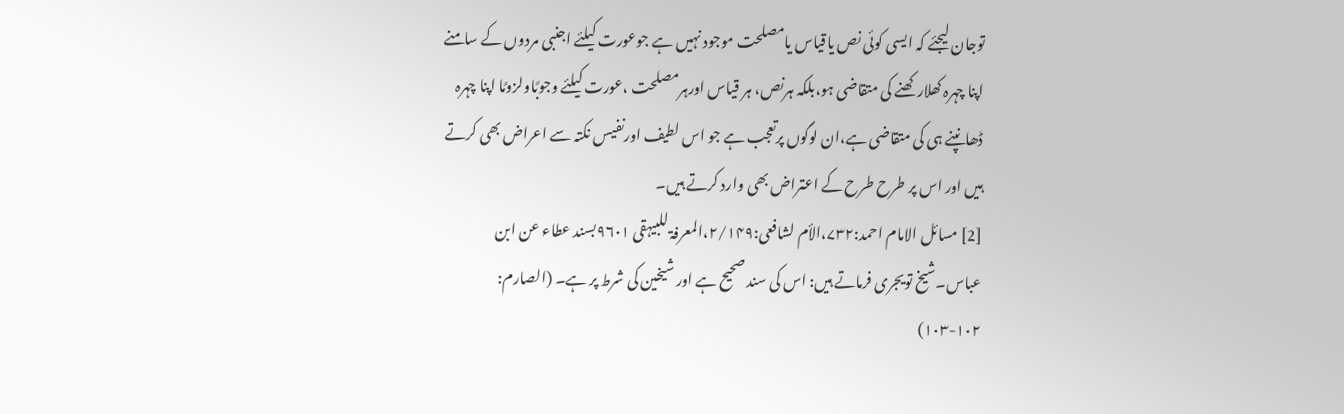توجان لیجئے کہ ایسی کوئی نص یاقیاس یامصلحت موجود نہیں ہے جوعورت کیلئے اجنبی مردوں کے سامنے اپنا چہرہ کھلارکھنے کی متقاضی ہو،بلکہ ہرنص، ہر قیاس اورہرمصلحت ،عورت کیلئے وجوبًاولزومًا اپنا چہرہ ڈھانپنے ہی کی متقاضی ہے،ان لوگوں پرتعجب ہے جو اس لطیف اورنفیس نکتہ سے اعراض بھی کرتے ہیں اور اس پر طرح طرح کے اعتراض بھی وارد کرتے ہیں۔
[2] مسائل الامام احمد:۷۳۲،الأم لشافعی:۲/۱۴۹،المعرفۃ للبیہقی ۹۶۰۱بسند عطاء عن ابن عباس۔شیخ تویجری فرماتے ہیں: اس کی سند صحیح ہے اور شیخین کی شرط پر ہے۔ (الصارم: ۱۰۲-۱۰۳)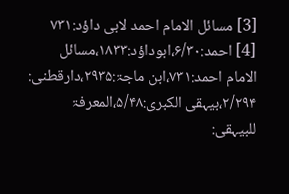[3] مسائل الامام احمد لابی داؤد:۷۳۱
[4] احمد:۶/۳۰،ابوداؤد:۱۸۳۳،مسائل الامام احمد:۷۳۱،ابن ماجۃ:۲۹۳۵،دارقطنی: ۲/۲۹۴،بیہقی الکبری:۵/۴۸،المعرفۃ للبیہقی: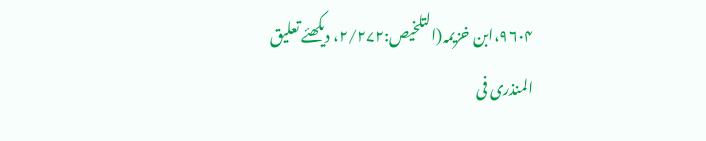۹۶۰۴،ابن خزیمہ(التلخیص:۲/۲۷۲، دیکھئے تعلیق المنذری فی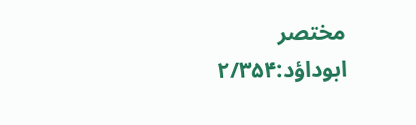مختصر ابوداؤد:۲/۳۵۴